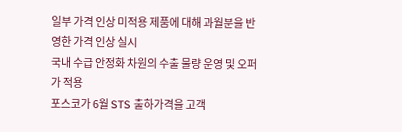일부 가격 인상 미적용 제품에 대해 과월분을 반영한 가격 인상 실시
국내 수급 안정화 차원의 수출 물량 운영 및 오퍼가 적용
포스코가 6월 STS 출하가격을 고객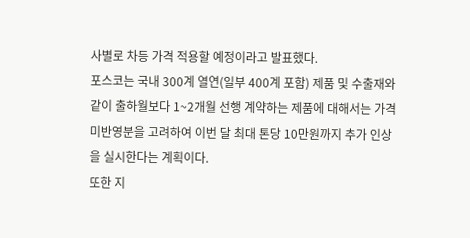사별로 차등 가격 적용할 예정이라고 발표했다.
포스코는 국내 300계 열연(일부 400계 포함) 제품 및 수출재와 같이 출하월보다 1~2개월 선행 계약하는 제품에 대해서는 가격 미반영분을 고려하여 이번 달 최대 톤당 10만원까지 추가 인상을 실시한다는 계획이다.
또한 지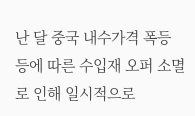난 달 중국 내수가격 폭등 등에 따른 수입재 오퍼 소멸로 인해 일시적으로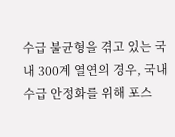수급 불균형을 겪고 있는 국내 300계 열연의 경우, 국내 수급 안정화를 위해 포스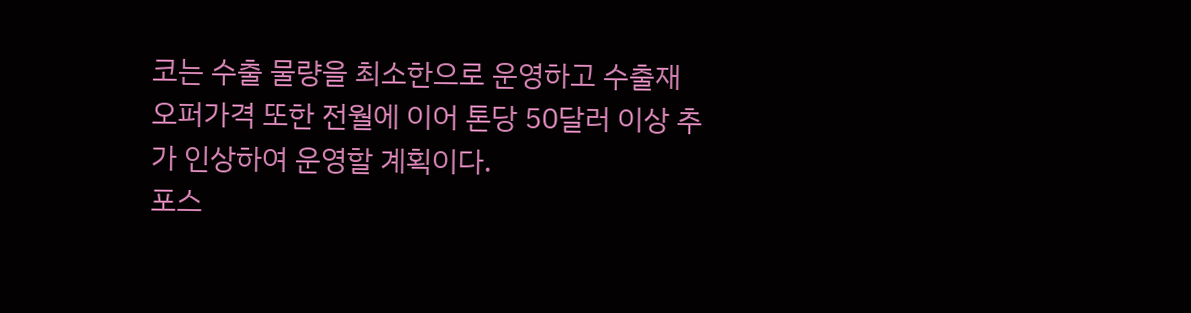코는 수출 물량을 최소한으로 운영하고 수출재 오퍼가격 또한 전월에 이어 톤당 50달러 이상 추가 인상하여 운영할 계획이다.
포스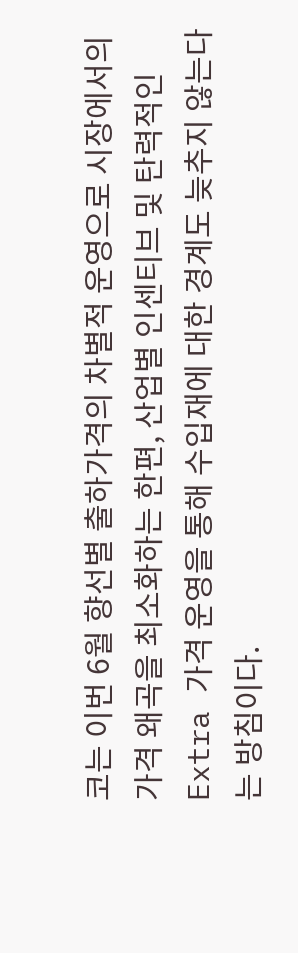코는 이번 6월 향선별 출하가격의 차별적 운영으로 시장에서의 가격 왜곡을 최소화하는 한편, 산업별 인센티브 및 탄력적인 Extra 가격 운영을 통해 수입재에 대한 경계도 늦추지 않는다는 방침이다.